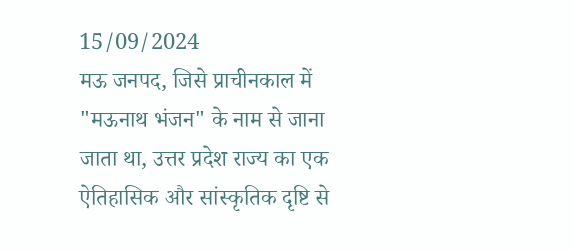15/09/2024
मऊ जनपद, जिसे प्राचीनकाल में "मऊनाथ भंजन" के नाम से जाना जाता था, उत्तर प्रदेश राज्य का एक ऐतिहासिक और सांस्कृतिक दृष्टि से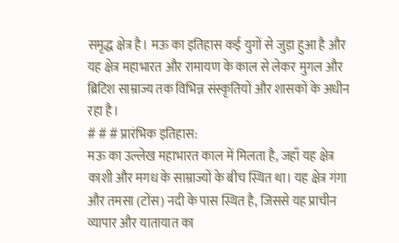समृद्ध क्षेत्र है। मऊ का इतिहास कई युगों से जुड़ा हुआ है और यह क्षेत्र महाभारत और रामायण के काल से लेकर मुगल और ब्रिटिश साम्राज्य तक विभिन्न संस्कृतियों और शासकों के अधीन रहा है।
# # # प्रारंभिक इतिहास:
मऊ का उल्लेख महाभारत काल में मिलता है, जहाँ यह क्षेत्र काशी और मगध के साम्राज्यों के बीच स्थित था। यह क्षेत्र गंगा और तमसा (टोंस) नदी के पास स्थित है, जिससे यह प्राचीन व्यापार और यातायात का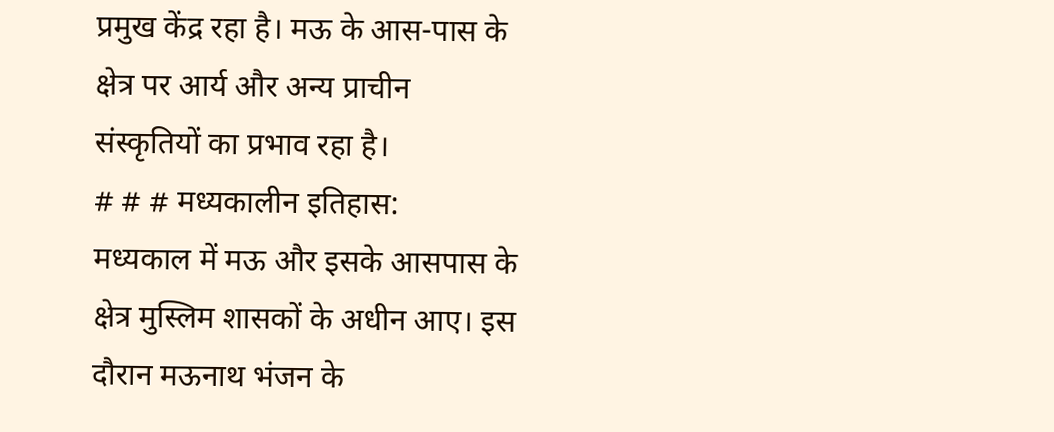प्रमुख केंद्र रहा है। मऊ के आस-पास के क्षेत्र पर आर्य और अन्य प्राचीन संस्कृतियों का प्रभाव रहा है।
# # # मध्यकालीन इतिहास:
मध्यकाल में मऊ और इसके आसपास के क्षेत्र मुस्लिम शासकों के अधीन आए। इस दौरान मऊनाथ भंजन के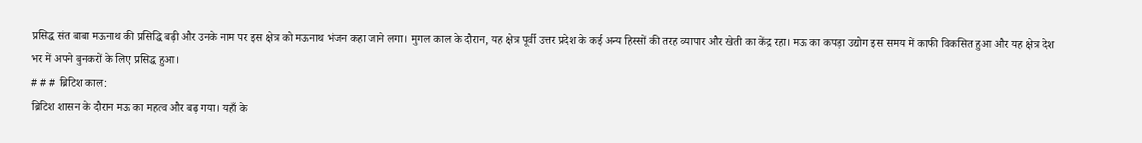प्रसिद्ध संत बाबा मऊनाथ की प्रसिद्धि बढ़ी और उनके नाम पर इस क्षेत्र को मऊनाथ भंजन कहा जाने लगा। मुगल काल के दौरान, यह क्षेत्र पूर्वी उत्तर प्रदेश के कई अन्य हिस्सों की तरह व्यापार और खेती का केंद्र रहा। मऊ का कपड़ा उद्योग इस समय में काफी विकसित हुआ और यह क्षेत्र देश भर में अपने बुनकरों के लिए प्रसिद्ध हुआ।
# # # ब्रिटिश काल:
ब्रिटिश शासन के दौरान मऊ का महत्व और बढ़ गया। यहाँ के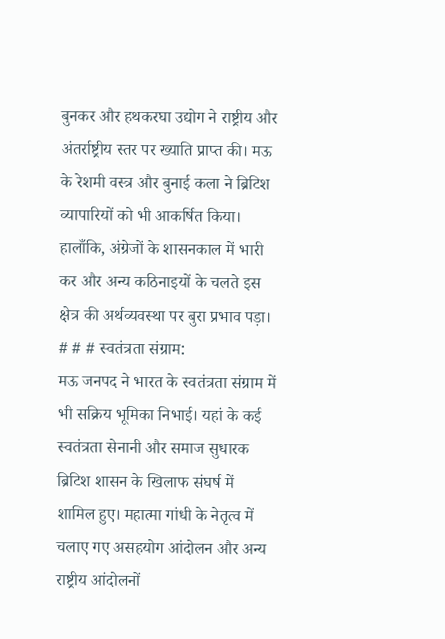बुनकर और हथकरघा उद्योग ने राष्ट्रीय और अंतर्राष्ट्रीय स्तर पर ख्याति प्राप्त की। मऊ के रेशमी वस्त्र और बुनाई कला ने ब्रिटिश व्यापारियों को भी आकर्षित किया। हालाँकि, अंग्रेजों के शासनकाल में भारी कर और अन्य कठिनाइयों के चलते इस क्षेत्र की अर्थव्यवस्था पर बुरा प्रभाव पड़ा।
# # # स्वतंत्रता संग्राम:
मऊ जनपद ने भारत के स्वतंत्रता संग्राम में भी सक्रिय भूमिका निभाई। यहां के कई स्वतंत्रता सेनानी और समाज सुधारक ब्रिटिश शासन के खिलाफ संघर्ष में शामिल हुए। महात्मा गांधी के नेतृत्व में चलाए गए असहयोग आंदोलन और अन्य राष्ट्रीय आंदोलनों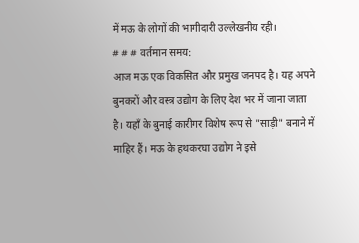में मऊ के लोगों की भागीदारी उल्लेखनीय रही।
# # # वर्तमान समय:
आज मऊ एक विकसित और प्रमुख जनपद है। यह अपने बुनकरों और वस्त्र उद्योग के लिए देश भर में जाना जाता है। यहाँ के बुनाई कारीगर विशेष रूप से "साड़ी" बनाने में माहिर हैं। मऊ के हथकरघा उद्योग ने इसे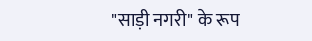"साड़ी नगरी" के रूप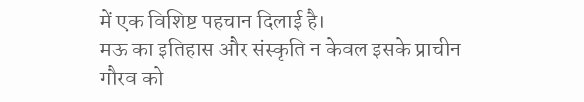में एक विशिष्ट पहचान दिलाई है।
मऊ का इतिहास और संस्कृति न केवल इसके प्राचीन गौरव को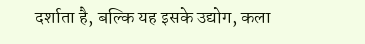दर्शाता है, बल्कि यह इसके उद्योग, कला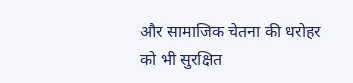और सामाजिक चेतना की धरोहर को भी सुरक्षित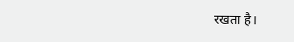रखता है।